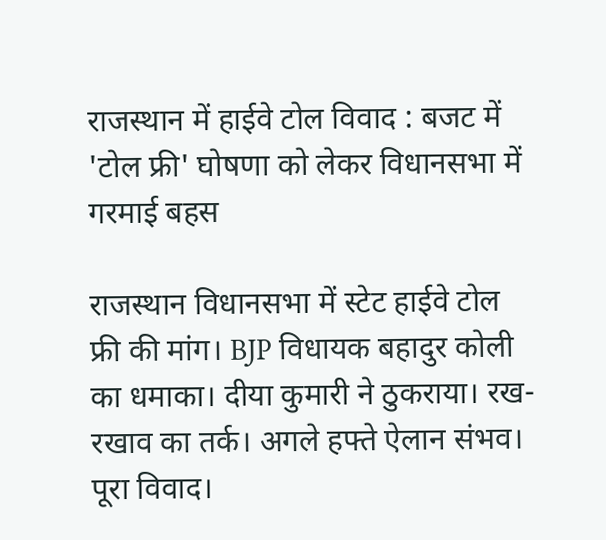राजस्थान में हाईवे टोल विवाद : बजट में 'टोल फ्री' घोषणा को लेकर विधानसभा में गरमाई बहस

राजस्थान विधानसभा में स्टेट हाईवे टोल फ्री की मांग। BJP विधायक बहादुर कोली का धमाका। दीया कुमारी ने ठुकराया। रख-रखाव का तर्क। अगले हफ्ते ऐलान संभव। पूरा विवाद।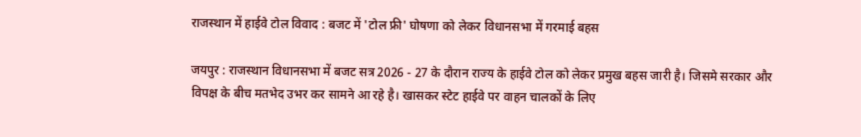राजस्थान में हाईवे टोल विवाद : बजट में 'टोल फ्री' घोषणा को लेकर विधानसभा में गरमाई बहस

जयपुर : राजस्थान विधानसभा में बजट सत्र 2026 - 27 के दौरान राज्य के हाईवे टोल को लेकर प्रमुख बहस जारी है। जिसमे सरकार और विपक्ष के बीच मतभेद उभर कर सामने आ रहे है। खासकर स्टेट हाईवे पर वाहन चालकों के लिए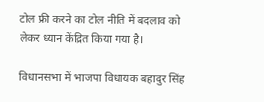टोल फ्री करने का टोल नीति में बदलाव को लेकर ध्यान केंद्रित किया गया है।

विधानसभा में भाजपा विधायक बहादुर सिंह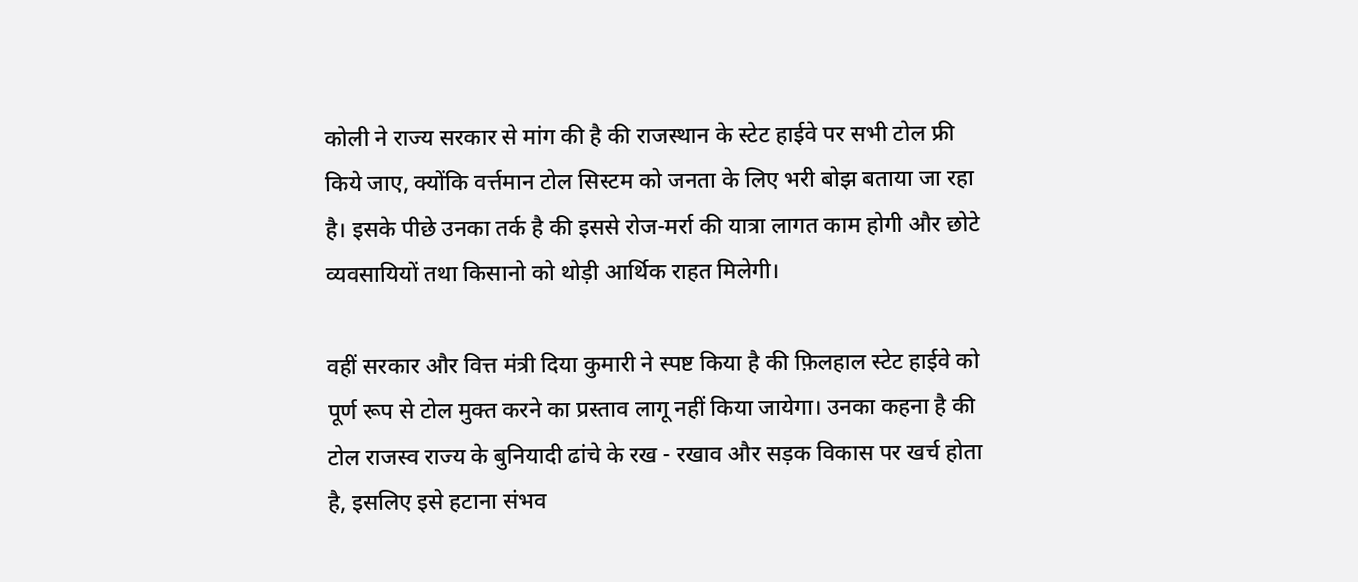कोली ने राज्य सरकार से मांग की है की राजस्थान के स्टेट हाईवे पर सभी टोल फ्री किये जाए, क्योंकि वर्त्तमान टोल सिस्टम को जनता के लिए भरी बोझ बताया जा रहा है। इसके पीछे उनका तर्क है की इससे रोज-मर्रा की यात्रा लागत काम होगी और छोटे व्यवसायियों तथा किसानो को थोड़ी आर्थिक राहत मिलेगी।

वहीं सरकार और वित्त मंत्री दिया कुमारी ने स्पष्ट किया है की फ़िलहाल स्टेट हाईवे को पूर्ण रूप से टोल मुक्त करने का प्रस्ताव लागू नहीं किया जायेगा। उनका कहना है की टोल राजस्व राज्य के बुनियादी ढांचे के रख - रखाव और सड़क विकास पर खर्च होता है, इसलिए इसे हटाना संभव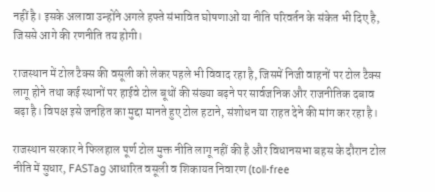नहीं है। इसके अलावा उन्होंने अगले हफ्ते संभावित घोषणाओं या नीति परिवर्तन के संकेत भी दिए है, जिससे आगे की रणनीति तय होगी।

राजस्थान में टोल टैक्स की वसूली को लेकर पहले भी विवाद रहा है, जिसमें निजी वाहनों पर टोल टैक्स लागू होने तथा कई स्थानों पर हाईवे टोल बूथों की संख्या बढ़ने पर सार्वजनिक और राजनीतिक दबाव बढ़ा है। विपक्ष इसे जनहित का मुद्दा मानते हुए टोल हटाने, संशोधन या राहत देने की मांग कर रहा है।

राजस्थान सरकार ने फिलहाल पूर्ण टोल मुक्त नीति लागू नहीं की है और विधानसभा बहस के दौरान टोल नीति में सुधार, FASTag आधारित वसूली व शिकायत निवारण (toll-free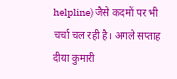helpline) जैसे कदमों पर भी चर्चा चल रही है। अगले सप्ताह दीया कुमारी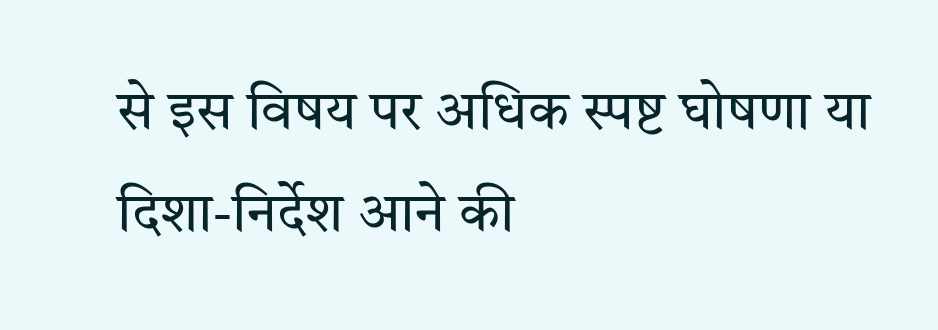से इस विषय पर अधिक स्पष्ट घोषणा या दिशा-निर्देश आने की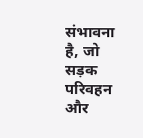संभावना है, जो सड़क परिवहन और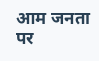आम जनता पर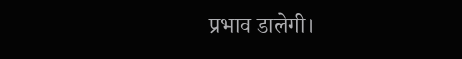प्रभाव डालेगी।